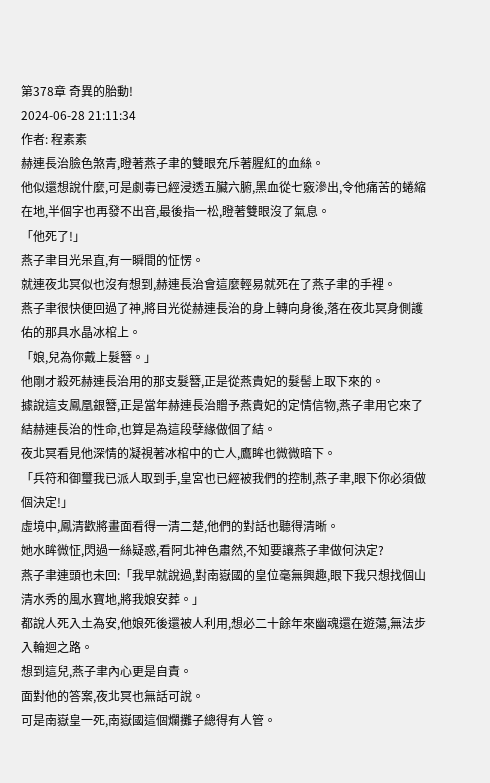第378章 奇異的胎動!
2024-06-28 21:11:34
作者: 程素素
赫連長治臉色煞青,瞪著燕子聿的雙眼充斥著腥紅的血絲。
他似還想說什麼,可是劇毒已經浸透五臟六腑,黑血從七竅滲出,令他痛苦的蜷縮在地,半個字也再發不出音,最後指一松,瞪著雙眼沒了氣息。
「他死了!」
燕子聿目光呆直,有一瞬間的怔愣。
就連夜北冥似也沒有想到,赫連長治會這麼輕易就死在了燕子聿的手裡。
燕子聿很快便回過了神,將目光從赫連長治的身上轉向身後,落在夜北冥身側護佑的那具水晶冰棺上。
「娘,兒為你戴上髮簪。」
他剛才殺死赫連長治用的那支髮簪,正是從燕貴妃的髮髻上取下來的。
據說這支鳳凰銀簪,正是當年赫連長治贈予燕貴妃的定情信物,燕子聿用它來了結赫連長治的性命,也算是為這段孽緣做個了結。
夜北冥看見他深情的凝視著冰棺中的亡人,鷹眸也微微暗下。
「兵符和御璽我已派人取到手,皇宮也已經被我們的控制,燕子聿,眼下你必須做個決定!」
虛境中,鳳清歡將畫面看得一清二楚,他們的對話也聽得清晰。
她水眸微怔,閃過一絲疑惑,看阿北神色肅然,不知要讓燕子聿做何決定?
燕子聿連頭也未回:「我早就說過,對南嶽國的皇位毫無興趣,眼下我只想找個山清水秀的風水寶地,將我娘安葬。」
都說人死入土為安,他娘死後還被人利用,想必二十餘年來幽魂還在遊蕩,無法步入輪迴之路。
想到這兒,燕子聿內心更是自責。
面對他的答案,夜北冥也無話可說。
可是南嶽皇一死,南嶽國這個爛攤子總得有人管。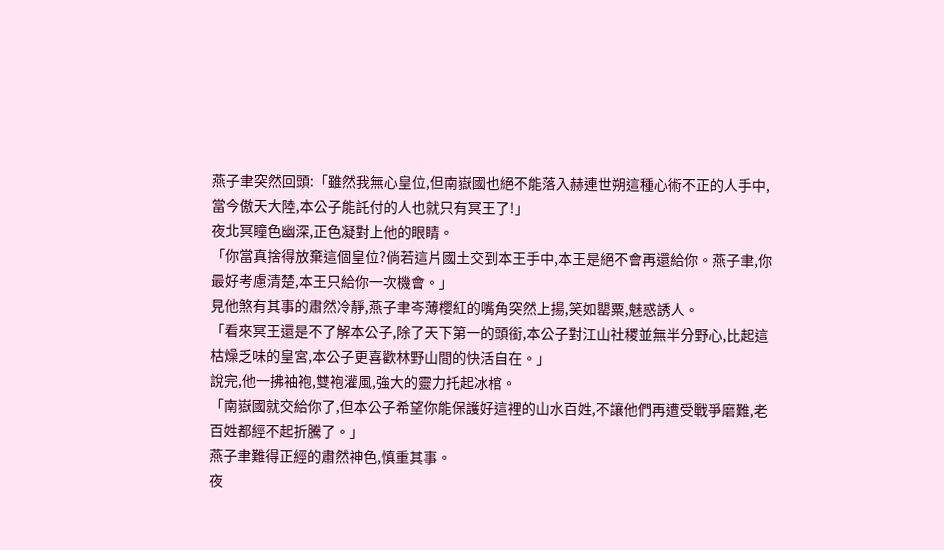燕子聿突然回頭:「雖然我無心皇位,但南嶽國也絕不能落入赫連世朔這種心術不正的人手中,當今傲天大陸,本公子能託付的人也就只有冥王了!」
夜北冥瞳色幽深,正色凝對上他的眼睛。
「你當真捨得放棄這個皇位?倘若這片國土交到本王手中,本王是絕不會再還給你。燕子聿,你最好考慮清楚,本王只給你一次機會。」
見他煞有其事的肅然冷靜,燕子聿岑薄櫻紅的嘴角突然上揚,笑如罌粟,魅惑誘人。
「看來冥王還是不了解本公子,除了天下第一的頭銜,本公子對江山社稷並無半分野心,比起這枯燥乏味的皇宮,本公子更喜歡林野山間的快活自在。」
說完,他一拂袖袍,雙袍灌風,強大的靈力托起冰棺。
「南嶽國就交給你了,但本公子希望你能保護好這裡的山水百姓,不讓他們再遭受戰爭磨難,老百姓都經不起折騰了。」
燕子聿難得正經的肅然神色,慎重其事。
夜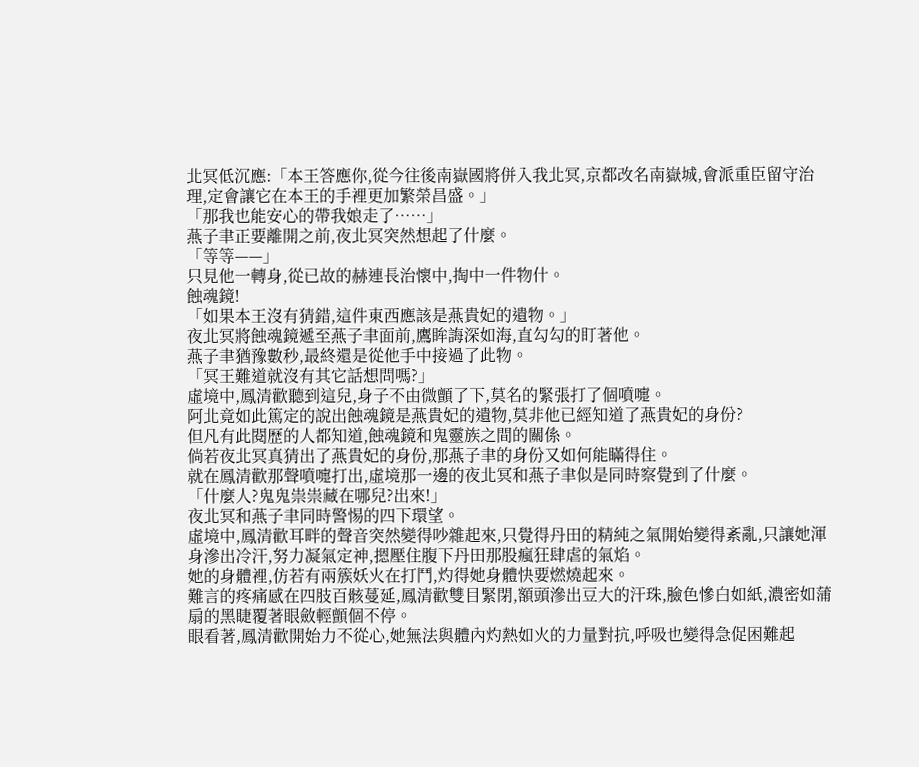北冥低沉應:「本王答應你,從今往後南嶽國將併入我北冥,京都改名南嶽城,會派重臣留守治理,定會讓它在本王的手裡更加繁榮昌盛。」
「那我也能安心的帶我娘走了……」
燕子聿正要離開之前,夜北冥突然想起了什麼。
「等等——」
只見他一轉身,從已故的赫連長治懷中,掏中一件物什。
蝕魂鏡!
「如果本王沒有猜錯,這件東西應該是燕貴妃的遺物。」
夜北冥將蝕魂鏡遞至燕子聿面前,鷹眸誨深如海,直勾勾的盯著他。
燕子聿猶豫數秒,最終還是從他手中接過了此物。
「冥王難道就沒有其它話想問嗎?」
虛境中,鳳清歡聽到這兒,身子不由微顫了下,莫名的緊張打了個噴嚏。
阿北竟如此篤定的說出蝕魂鏡是燕貴妃的遺物,莫非他已經知道了燕貴妃的身份?
但凡有此閱歷的人都知道,蝕魂鏡和鬼靈族之間的關係。
倘若夜北冥真猜出了燕貴妃的身份,那燕子聿的身份又如何能瞞得住。
就在鳳清歡那聲噴嚏打出,虛境那一邊的夜北冥和燕子聿似是同時察覺到了什麼。
「什麼人?鬼鬼祟祟藏在哪兒?出來!」
夜北冥和燕子聿同時警惕的四下環望。
虛境中,鳳清歡耳畔的聲音突然變得吵雜起來,只覺得丹田的精純之氣開始變得紊亂,只讓她渾身滲出冷汗,努力凝氣定神,摁壓住腹下丹田那股瘋狂肆虐的氣焰。
她的身體裡,仿若有兩簇妖火在打鬥,灼得她身體快要燃燒起來。
難言的疼痛感在四肢百骸蔓延,鳳清歡雙目緊閉,額頭滲出豆大的汗珠,臉色慘白如紙,濃密如蒲扇的黑睫覆著眼斂輕顫個不停。
眼看著,鳳清歡開始力不從心,她無法與體內灼熱如火的力量對抗,呼吸也變得急促困難起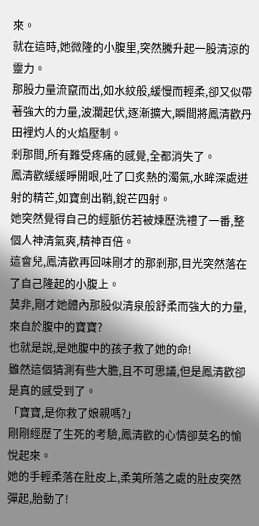來。
就在這時,她微隆的小腹里,突然騰升起一股清涼的靈力。
那股力量流竄而出,如水紋般,緩慢而輕柔,卻又似帶著強大的力量,波瀾起伏,逐漸擴大,瞬間將鳳清歡丹田裡灼人的火焰壓制。
剎那間,所有難受疼痛的感覺,全都消失了。
鳳清歡緩緩睜開眼,吐了口炙熱的濁氣,水眸深處迸射的精芒,如寶劍出鞘,銳芒四射。
她突然覺得自己的經脈仿若被煉歷洗禮了一番,整個人神清氣爽,精神百倍。
這會兒,鳳清歡再回味剛才的那剎那,目光突然落在了自己隆起的小腹上。
莫非,剛才她體內那股似清泉般舒柔而強大的力量,來自於腹中的寶寶?
也就是說,是她腹中的孩子救了她的命!
雖然這個猜測有些大膽,且不可思議,但是鳳清歡卻是真的感受到了。
「寶寶,是你救了娘親嗎?」
剛剛經歷了生死的考驗,鳳清歡的心情卻莫名的愉悅起來。
她的手輕柔落在肚皮上,柔荑所落之處的肚皮突然彈起,胎動了!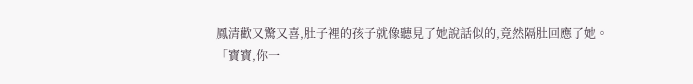鳳清歡又驚又喜,肚子裡的孩子就像聽見了她說話似的,竟然隔肚回應了她。
「寶寶,你一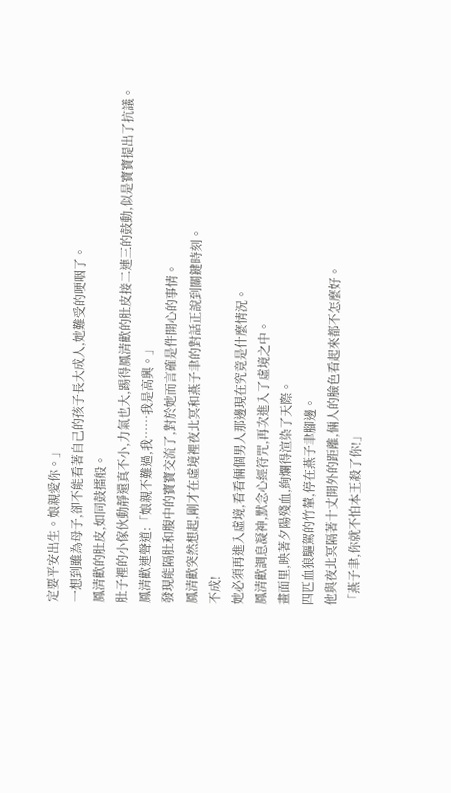定要平安出生。娘親愛你。」
一想到雖為母子,卻不能看著自己的孩子長大成人,她難受的哽咽了。
鳳清歡的肚皮,如同鼓擂般。
肚子裡的小傢伙動靜還真不小,力氣也大,踢得鳳清歡的肚皮接二連三的鼓動,似是寶寶提出了抗議。
鳳清歡連聲道:「娘親不難過,我……我是高興。」
發現能隔肚和腹中的寶寶交流了,對於她而言確是件開心的事情。
鳳清歡突然想起,剛才在虛境裡夜北冥和燕子聿的對話正說到關鍵時刻。
不成!
她必須再進入虛境,看看倆個男人那邊現在究竟是什麼情況。
鳳清歡調息凝神,默念心經符咒,再次進入了虛境之中。
畫面里,映著夕陽殘血,絢爛得渲染了天際。
四匹血狼驅駕的竹輦,停在燕子聿腳邊。
他與夜北冥隔著十丈開外的距離,倆人的臉色看起來都不怎麼好。
「燕子聿,你就不怕本王殺了你!」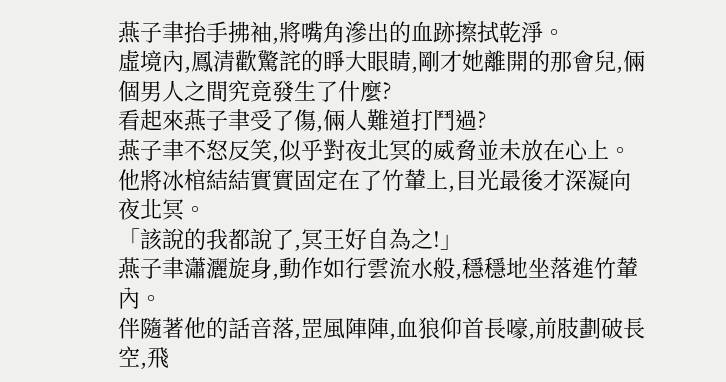燕子聿抬手拂袖,將嘴角滲出的血跡擦拭乾淨。
虛境內,鳳清歡驚詫的睜大眼睛,剛才她離開的那會兒,倆個男人之間究竟發生了什麼?
看起來燕子聿受了傷,倆人難道打鬥過?
燕子聿不怒反笑,似乎對夜北冥的威脅並未放在心上。
他將冰棺結結實實固定在了竹輦上,目光最後才深凝向夜北冥。
「該說的我都說了,冥王好自為之!」
燕子聿瀟灑旋身,動作如行雲流水般,穩穩地坐落進竹輦內。
伴隨著他的話音落,罡風陣陣,血狼仰首長嚎,前肢劃破長空,飛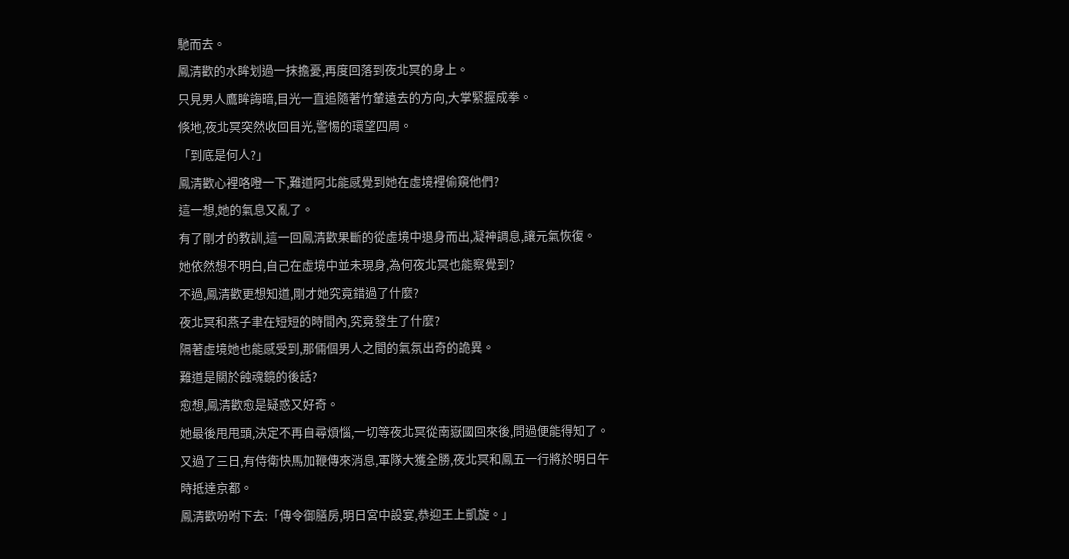馳而去。
鳳清歡的水眸划過一抹擔憂,再度回落到夜北冥的身上。
只見男人鷹眸誨暗,目光一直追隨著竹輦遠去的方向,大掌緊握成拳。
倏地,夜北冥突然收回目光,警惕的環望四周。
「到底是何人?」
鳳清歡心裡咯噔一下,難道阿北能感覺到她在虛境裡偷窺他們?
這一想,她的氣息又亂了。
有了剛才的教訓,這一回鳳清歡果斷的從虛境中退身而出,凝神調息,讓元氣恢復。
她依然想不明白,自己在虛境中並未現身,為何夜北冥也能察覺到?
不過,鳳清歡更想知道,剛才她究竟錯過了什麼?
夜北冥和燕子聿在短短的時間內,究竟發生了什麼?
隔著虛境她也能感受到,那倆個男人之間的氣氛出奇的詭異。
難道是關於蝕魂鏡的後話?
愈想,鳳清歡愈是疑惑又好奇。
她最後甩甩頭,決定不再自尋煩惱,一切等夜北冥從南嶽國回來後,問過便能得知了。
又過了三日,有侍衛快馬加鞭傳來消息,軍隊大獲全勝,夜北冥和鳳五一行將於明日午時抵達京都。
鳳清歡吩咐下去:「傳令御膳房,明日宮中設宴,恭迎王上凱旋。」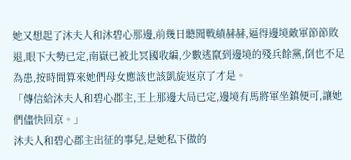她又想起了沐夫人和沐碧心那邊,前幾日聽聞戰績赫赫,逼得邊境敵軍節節敗退,眼下大勢已定,南嶽已被北冥國收編,少數逃竄到邊境的殘兵餘黨,倒也不足為患,按時間算來她們母女應該也該凱旋返京了才是。
「傳信給沐夫人和碧心郡主,王上那邊大局已定,邊境有馬將軍坐鎮便可,讓她們儘快回京。」
沐夫人和碧心郡主出征的事兒,是她私下做的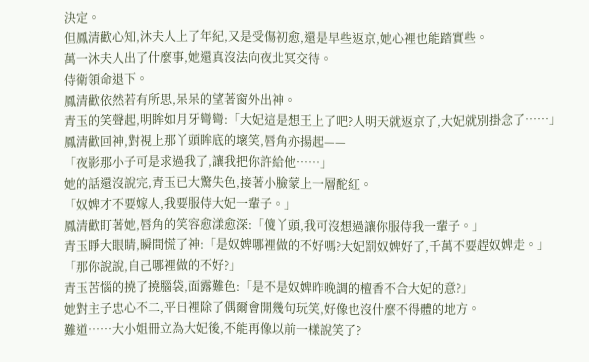決定。
但鳳清歡心知,沐夫人上了年紀,又是受傷初愈,還是早些返京,她心裡也能踏實些。
萬一沐夫人出了什麼事,她還真沒法向夜北冥交待。
侍衛領命退下。
鳳清歡依然若有所思,呆呆的望著窗外出神。
青玉的笑聲起,明眸如月牙彎彎:「大妃這是想王上了吧?人明天就返京了,大妃就別掛念了……」
鳳清歡回神,對視上那丫頭眸底的壞笑,唇角亦揚起——
「夜影那小子可是求過我了,讓我把你許給他……」
她的話還沒說完,青玉已大驚失色,接著小臉蒙上一層酡紅。
「奴婢才不要嫁人,我要服侍大妃一輩子。」
鳳清歡盯著她,唇角的笑容愈漾愈深:「傻丫頭,我可沒想過讓你服侍我一輩子。」
青玉睜大眼睛,瞬間慌了神:「是奴婢哪裡做的不好嗎?大妃罰奴婢好了,千萬不要趕奴婢走。」
「那你說說,自己哪裡做的不好?」
青玉苦惱的撓了撓腦袋,面露難色:「是不是奴婢昨晚調的檀香不合大妃的意?」
她對主子忠心不二,平日裡除了偶爾會開幾句玩笑,好像也沒什麼不得體的地方。
難道……大小姐冊立為大妃後,不能再像以前一樣說笑了?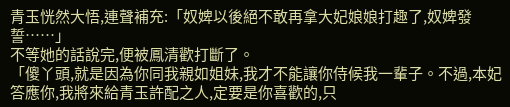青玉恍然大悟,連聲補充:「奴婢以後絕不敢再拿大妃娘娘打趣了,奴婢發誓……」
不等她的話說完,便被鳳清歡打斷了。
「傻丫頭,就是因為你同我親如姐妹,我才不能讓你侍候我一輩子。不過,本妃答應你,我將來給青玉許配之人,定要是你喜歡的,只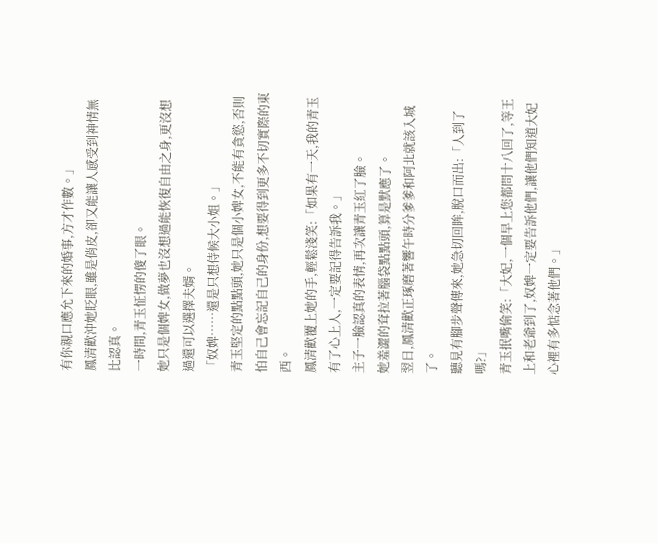有你親口應允下來的婚事,方才作數。」
鳳清歡沖她眨眼,雖是俏皮,卻又能讓人感受到神情無比認真。
一時間,青玉怔愣的傻了眼。
她只是個婢女,做夢也沒想過能恢復自由之身,更沒想過還可以選擇夫婿。
「奴婢……還是只想侍候大小姐。」
青玉堅定的點點頭,她只是個小婢女,不能有貪慾,否則怕自己會忘記自己的身份,想要得到更多不切實際的東西。
鳳清歡覆上她的手,輕鬆淺笑:「如果有一天,我的青玉有了心上人,一定要記得告訴我。」
主子一臉認真的表情,再次讓青玉紅了臉。
她羞澀的耷拉著腦袋點點頭,算是默應了。
翌日,鳳清歡正琢磨著響午時分爹爹和阿北就該入城了。
聽見有腳步聲傳來,她急切回眸,脫口而出:「人到了嗎?」
青玉抿嘴偷笑:「大妃,一個早上您都問十八回了,等王上和老爺到了,奴婢一定要告訴他們,讓他們知道大妃心裡有多惦念著他們。」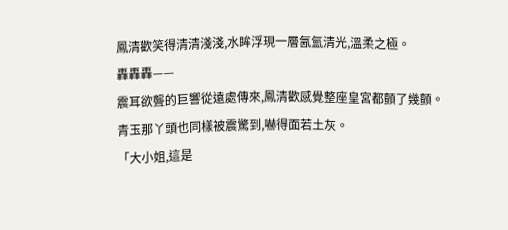鳳清歡笑得清清淺淺,水眸浮現一層氤氳清光,溫柔之極。
轟轟轟——
震耳欲聾的巨響從遠處傳來,鳳清歡感覺整座皇宮都顫了幾顫。
青玉那丫頭也同樣被震驚到,嚇得面若土灰。
「大小姐,這是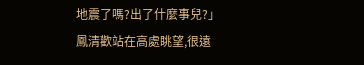地震了嗎?出了什麼事兒?」
鳳清歡站在高處眺望,很遠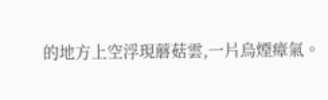的地方上空浮現蘑菇雲,一片烏煙瘴氣。